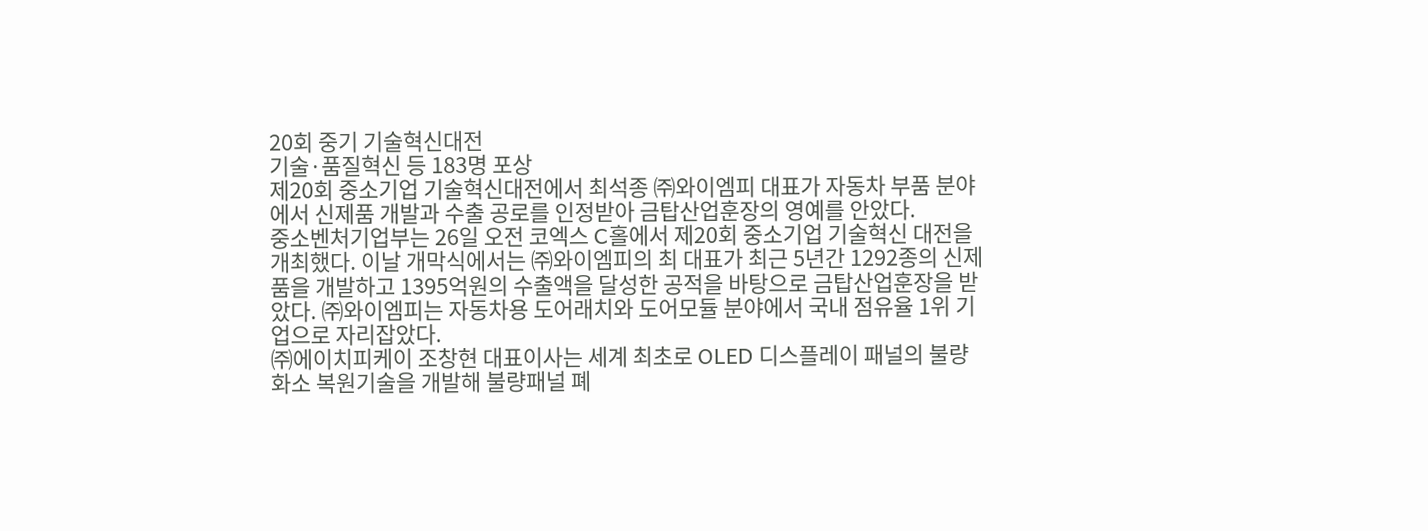20회 중기 기술혁신대전
기술·품질혁신 등 183명 포상
제20회 중소기업 기술혁신대전에서 최석종 ㈜와이엠피 대표가 자동차 부품 분야에서 신제품 개발과 수출 공로를 인정받아 금탑산업훈장의 영예를 안았다.
중소벤처기업부는 26일 오전 코엑스 C홀에서 제20회 중소기업 기술혁신 대전을 개최했다. 이날 개막식에서는 ㈜와이엠피의 최 대표가 최근 5년간 1292종의 신제품을 개발하고 1395억원의 수출액을 달성한 공적을 바탕으로 금탑산업훈장을 받았다. ㈜와이엠피는 자동차용 도어래치와 도어모듈 분야에서 국내 점유율 1위 기업으로 자리잡았다.
㈜에이치피케이 조창현 대표이사는 세계 최초로 OLED 디스플레이 패널의 불량화소 복원기술을 개발해 불량패널 폐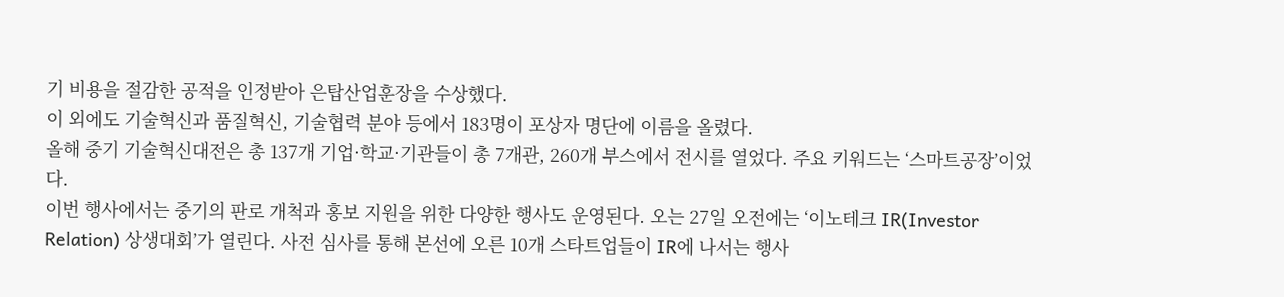기 비용을 절감한 공적을 인정받아 은탑산업훈장을 수상했다.
이 외에도 기술혁신과 품질혁신, 기술협력 분야 등에서 183명이 포상자 명단에 이름을 올렸다.
올해 중기 기술혁신대전은 총 137개 기업·학교·기관들이 총 7개관, 260개 부스에서 전시를 열었다. 주요 키워드는 ‘스마트공장’이었다.
이번 행사에서는 중기의 판로 개척과 홍보 지원을 위한 다양한 행사도 운영된다. 오는 27일 오전에는 ‘이노테크 IR(Investor Relation) 상생대회’가 열린다. 사전 심사를 통해 본선에 오른 10개 스타트업들이 IR에 나서는 행사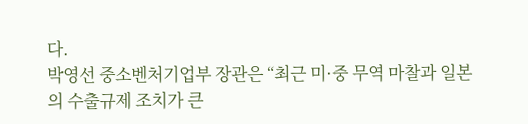다.
박영선 중소벤처기업부 장관은 “최근 미·중 무역 마찰과 일본의 수출규제 조치가 큰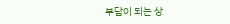부담이 되는 상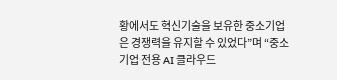황에서도 혁신기술을 보유한 중소기업은 경쟁력을 유지할 수 있었다”며 “중소기업 전용 AI 클라우드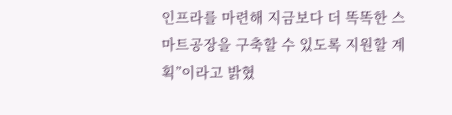인프라를 마련해 지금보다 더 똑똑한 스마트공장을 구축할 수 있도록 지원할 계획”이라고 밝혔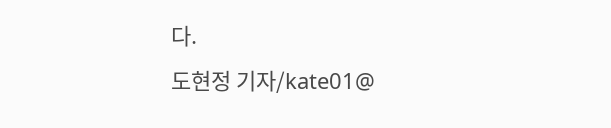다.
도현정 기자/kate01@